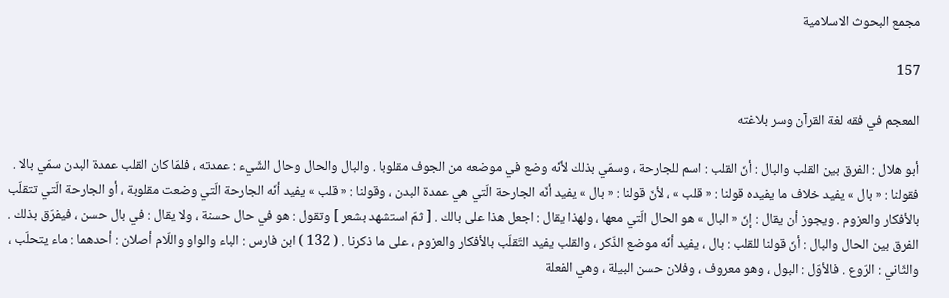مجمع البحوث الاسلامية

157

المعجم في فقه لغة القرآن وسر بلاغته

أبو هلال : الفرق بين القلب والبال : أنّ القلب : اسم للجارحة ، وسمّي بذلك لأنّه وضع في موضعه من الجوف مقلوبا . والبال والحال وحال الشّيء : عمدته ، فلمّا كان القلب عمدة البدن سمّي بالا . فقولنا : « بال » يفيد خلاف ما يفيده قولنا : « قلب » ، لأنّ قولنا : « بال » يفيد أنّه الجارحة الّتي هي عمدة البدن ، وقولنا : « قلب » يفيد أنّه الجارحة الّتي وضعت مقلوبة ، أو الجارحة الّتي تتقلّب بالأفكار والعزوم . ويجوز أن يقال : إنّ « البال » هو الحال الّتي معها ، ولهذا يقال : اجعل هذا على بالك . [ ثمّ استشهد بشعر ] وتقول : هو في حال حسنة ، ولا يقال : في بال حسن ، فيفرّق بذلك . الفرق بين الحال والبال : أنّ قولنا للقلب : بال ، يفيد أنّه موضع الذّكر ، والقلب يفيد التّقلّب بالأفكار والعزوم ، على ما ذكرنا . ( 132 ) ابن فارس : الباء والواو واللّام أصلان : أحدهما : ماء يتحلّب ، والثّاني : الرّوع . فالأوّل : البول ، وهو معروف ، وفلان حسن البيلة ، وهي الفعلة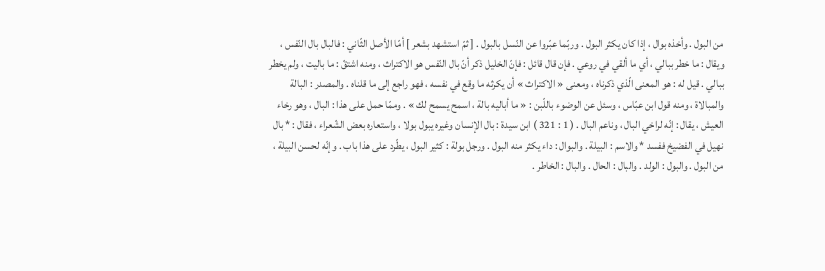من البول . وأخذه بوال ، إذا كان يكثر البول . وربّما عبّروا عن النّسل بالبول . [ ثمّ استشهد بشعر ] أمّا الأصل الثّاني : فالبال بال النّفس ، ويقال : ما خطر ببالي ، أي ما ألقي في روعي . فإن قال قائل : فإنّ الخليل ذكر أنّ بال النّفس هو الاكتراث ، ومنه اشتقّ : ما باليت ، ولم يخطر ببالي . قيل له : هو المعنى الّذي ذكرناه ، ومعنى « الاكتراث » أن يكرثه ما وقع في نفسه ، فهو راجع إلى ما قلناه . والمصدر : البالة والمبالاة ، ومنه قول ابن عبّاس ، وسئل عن الوضوء باللّبن : « ما أباليه بالة ، اسمح يسمح لك » . وممّا حمل على هذا : البال ، وهو رخاء العيش ، يقال : إنّه لراخي البال ، وناعم البال . ( 1 : 321 ) ابن سيدة : بال الإنسان وغيره يبول بولا ، واستعاره بعض الشّعراء ، فقال : * بال نهيل في الفضيخ ففسد * والاسم : البيلة . والبوال : داء يكثر منه البول . ورجل بولة : كثير البول ، يطّرد على هذا باب . وإنّه لحسن البيلة ، من البول . والبول : الولد . والبال : الحال . والبال : الخاطر .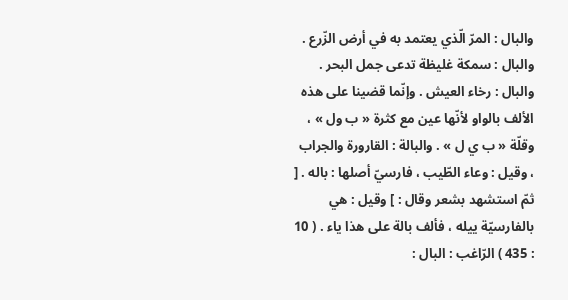والبال : المرّ الّذي يعتمد به في أرض الزّرع . والبال : سمكة غليظة تدعى جمل البحر . والبال : رخاء العيش . وإنّما قضينا على هذه الألف بالواو لأنّها عين مع كثرة « ب ول » ، وقلّة « ب ي ل » . والبالة : القارورة والجراب ، وقيل : وعاء الطّيب ، فارسيّ أصلها : باله . [ ثمّ استشهد بشعر وقال : ] وقيل : هي بالفارسيّة ييله ، فألف بالة على هذا ياء . ( 10 : 435 ) الرّاغب : البال :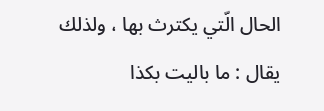الحال الّتي يكترث بها ، ولذلك يقال : ما باليت بكذا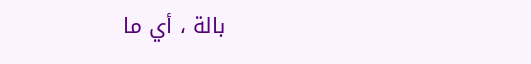بالة ، أي ما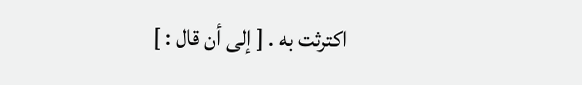اكترثت به . [ إلى أن قال : ]